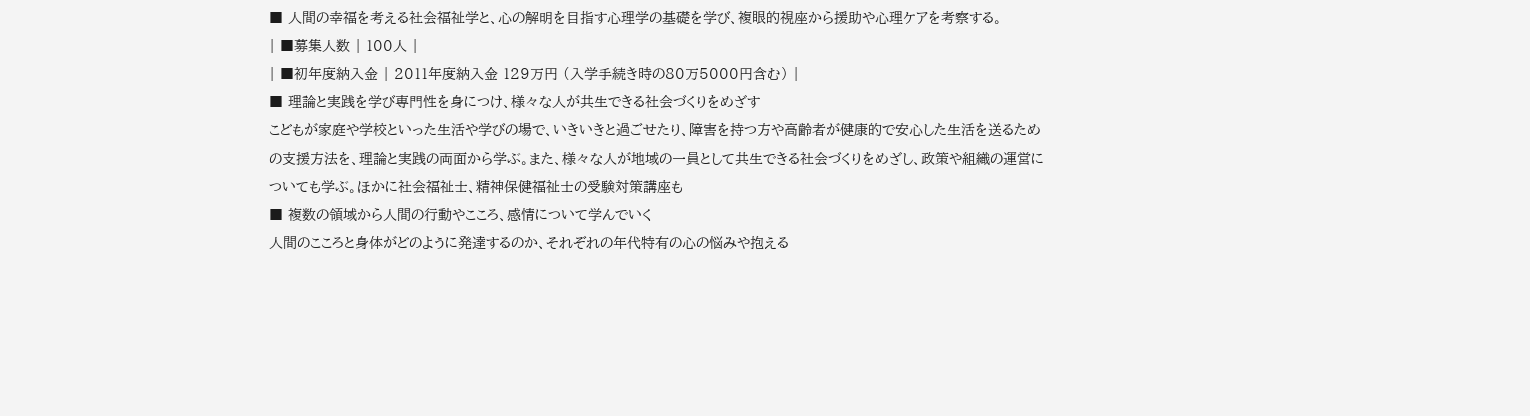■ 人間の幸福を考える社会福祉学と、心の解明を目指す心理学の基礎を学び、複眼的視座から援助や心理ケアを考察する。
| ■募集人数 | 100人 |
| ■初年度納入金 | 2011年度納入金 129万円 (入学手続き時の80万5000円含む) |
■ 理論と実践を学び専門性を身につけ、様々な人が共生できる社会づくりをめざす
こどもが家庭や学校といった生活や学びの場で、いきいきと過ごせたり、障害を持つ方や高齢者が健康的で安心した生活を送るための支援方法を、理論と実践の両面から学ぶ。また、様々な人が地域の一員として共生できる社会づくりをめざし、政策や組織の運営についても学ぶ。ほかに社会福祉士、精神保健福祉士の受験対策講座も
■ 複数の領域から人間の行動やこころ、感情について学んでいく
人間のこころと身体がどのように発達するのか、それぞれの年代特有の心の悩みや抱える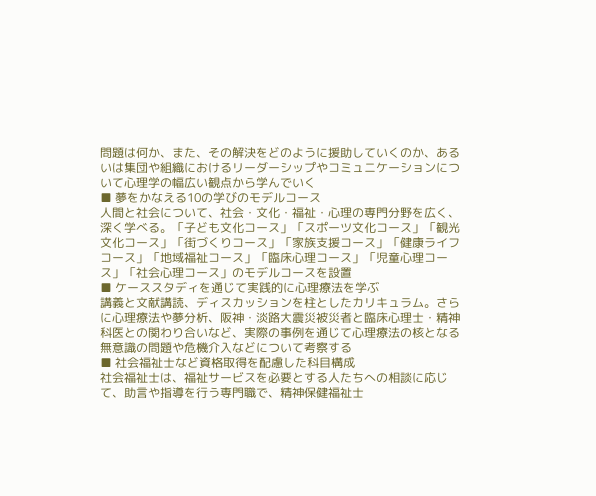問題は何か、また、その解決をどのように援助していくのか、あるいは集団や組織におけるリーダーシップやコミュニケーションについて心理学の幅広い観点から学んでいく
■ 夢をかなえる10の学びのモデルコース
人間と社会について、社会・文化・福祉・心理の専門分野を広く、深く学べる。「子ども文化コース」「スポーツ文化コース」「観光文化コース」「街づくりコース」「家族支援コース」「健康ライフコース」「地域福祉コース」「臨床心理コース」「児童心理コース」「社会心理コース」のモデルコースを設置
■ ケーススタディを通じて実践的に心理療法を学ぶ
講義と文献講読、ディスカッションを柱としたカリキュラム。さらに心理療法や夢分析、阪神・淡路大震災被災者と臨床心理士・精神科医との関わり合いなど、実際の事例を通じて心理療法の核となる無意識の問題や危機介入などについて考察する
■ 社会福祉士など資格取得を配慮した科目構成
社会福祉士は、福祉サービスを必要とする人たちへの相談に応じて、助言や指導を行う専門職で、精神保健福祉士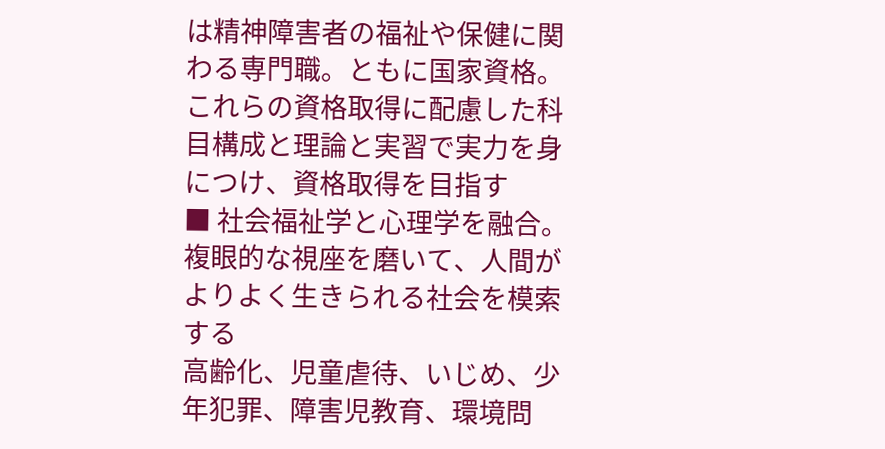は精神障害者の福祉や保健に関わる専門職。ともに国家資格。これらの資格取得に配慮した科目構成と理論と実習で実力を身につけ、資格取得を目指す
■ 社会福祉学と心理学を融合。複眼的な視座を磨いて、人間がよりよく生きられる社会を模索する
高齢化、児童虐待、いじめ、少年犯罪、障害児教育、環境問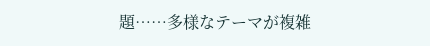題……多様なテーマが複雑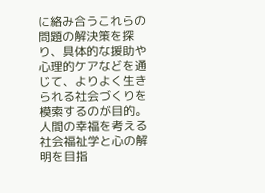に絡み合うこれらの問題の解決策を探り、具体的な援助や心理的ケアなどを通じて、よりよく生きられる社会づくりを模索するのが目的。人間の幸福を考える社会福祉学と心の解明を目指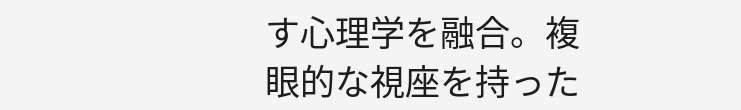す心理学を融合。複眼的な視座を持った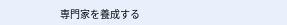専門家を養成する